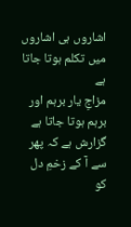اشاروں ہی اشاروں میں تکلم ہوتا جاتا ہے
مزاجِ یار برہم اور برہم ہوتا جاتا ہے
گزارش ہے کہ پھر سے آ کے زخمِ دل کو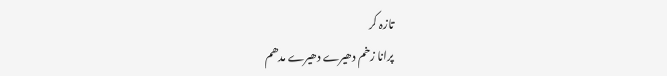تازہ کر
پرانا زخم دھیرے دھیرے مدھم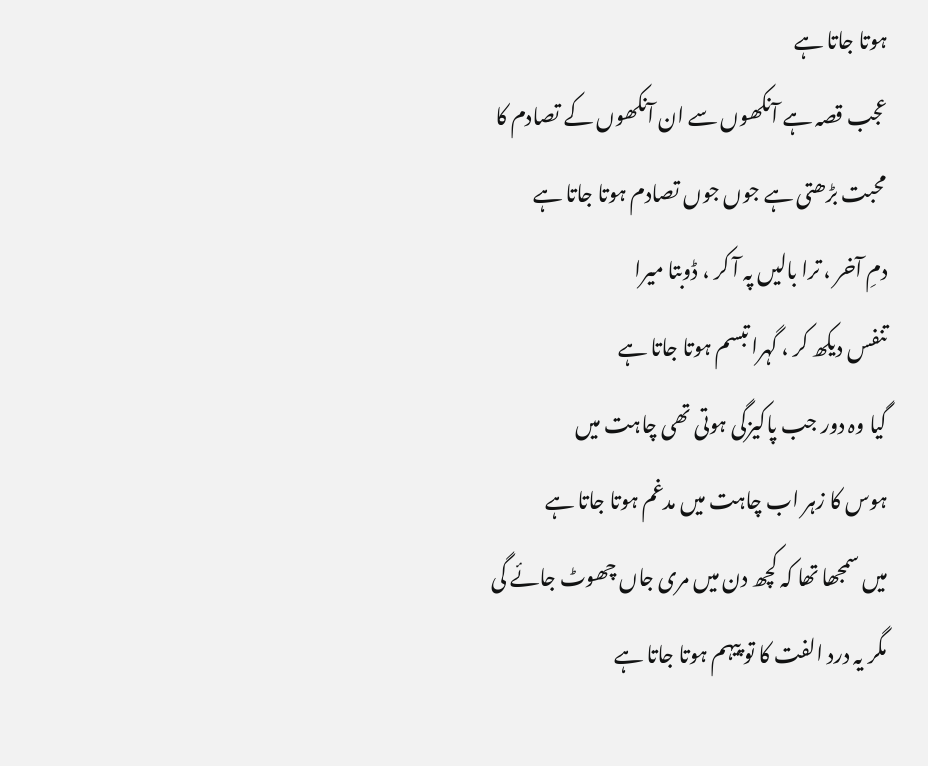ہوتا جاتا ہے
عجب قصہ ہے آنکھوں سے ان آنکھوں کے تصادم کا
محبت بڑھتی ہے جوں جوں تصادم ہوتا جاتا ہے
دمِ آخر ، ترا بالیں پہ آ کر ، ڈوبتا میرا
تنفس دیکھ کر ، گہرا تبسم ہوتا جاتا ہے
گیا وہ دور جب پاکیزگی ہوتی تھی چاہت میں
ہوس کا زہر اب چاہت میں مدغم ہوتا جاتا ہے
میں سمجھا تھا کہ کچھ دن میں مری جاں چھوٹ جائے گی
مگر یہ درد الفت کا تو پیہم ہوتا جاتا ہے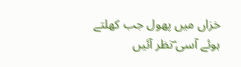خزاں میں پھول جب کھلتے ہوئے آسی ؔنظر آئیں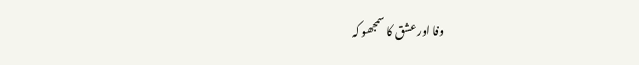وفا اور عشق کا سمجھو کہ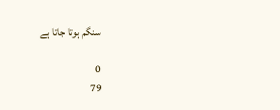سنگم ہوتا جاتا ہے

0
79